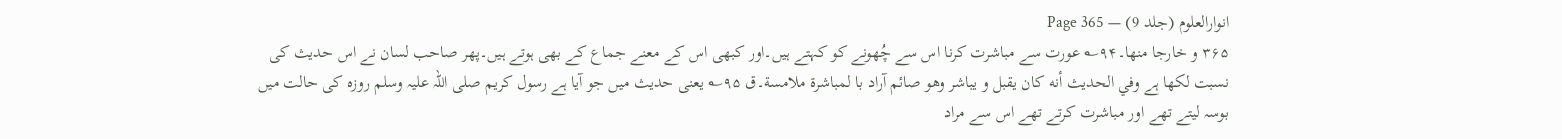انوارالعلوم (جلد 9) — Page 365
۳۶۵ و خارجا منها۔۹۴؎ عورت سے مباشرت کرنا اس سے چُھونے کو کہتے ہیں۔اور کبھی اس کے معنے جماع کے بھی ہوتے ہیں۔پھر صاحب لسان نے اس حدیث کی نسبت لکھا ہے وفي الحديث أنه كان يقبل و يباشر وهو صائم آراد با لمباشرة ملامسة۔ق ۹۵؎ یعنی حدیث میں جو آیا ہے رسول کریم صلی اللہ علیہ وسلم روزہ کی حالت میں بوسہ لیتے تھے اور مباشرت کرتے تھے اس سے مراد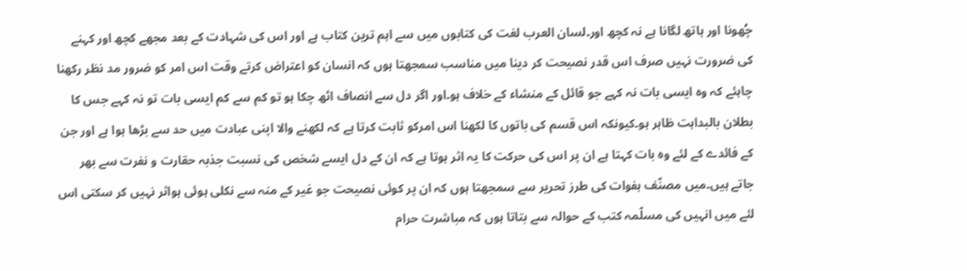چُھونا اور ہاتھ لگانا ہے نہ کچھ اور۔لسان العرب لغت کی کتابوں میں سے اہم ترین کتاب ہے اور اس کی شہادت کے بعد مجھے کچھ اور کہنے کی ضرورت نہیں صرف اس قدر نصیحت کر دینا میں مناسب سمجھتا ہوں کہ انسان کو اعتراض کرتے وقت اس امر کو ضرور مد نظر رکھنا چاہئے کہ وہ ایسی بات نہ کہے جو قائل کے منشاء کے خلاف ہو۔اور اگر دل سے انصاف اٹھ چکا ہو تو کم سے کم ایسی بات تو نہ کہے جس کا بطلان بالبداہت ظاہر ہو۔کیونکہ اس قسم کی باتوں کا لکھنا اس امرکو ثابت کرتا ہے کہ لکھنے والا اپنی عبادت میں حد سے بڑھا ہوا ہے اور جن کے فائدے کے لئے وہ بات کہتا ہے ان پر اس کی حرکت کا یہ اثر ہوتا ہے کہ ان کے دل ایسے شخص کی نسبت جذبہ حقارت و نفرت سے بھر جاتے ہیں۔میں مصنّف ہفوات کی طرز تحریر سے سمجھتا ہوں کہ ان پر کوئی نصیحت جو غیر کے منہ سے نکلی ہوئی ہواثر نہیں کر سکتی اس لئے میں انہیں کی مسلّمہ کتب کے حوالہ سے بتاتا ہوں کہ مباشرت حرام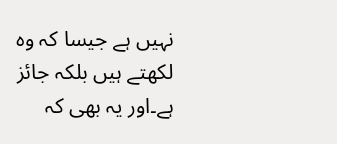نہیں ہے جیسا کہ وہ لکھتے ہیں بلکہ جائز ہے۔اور یہ بھی کہ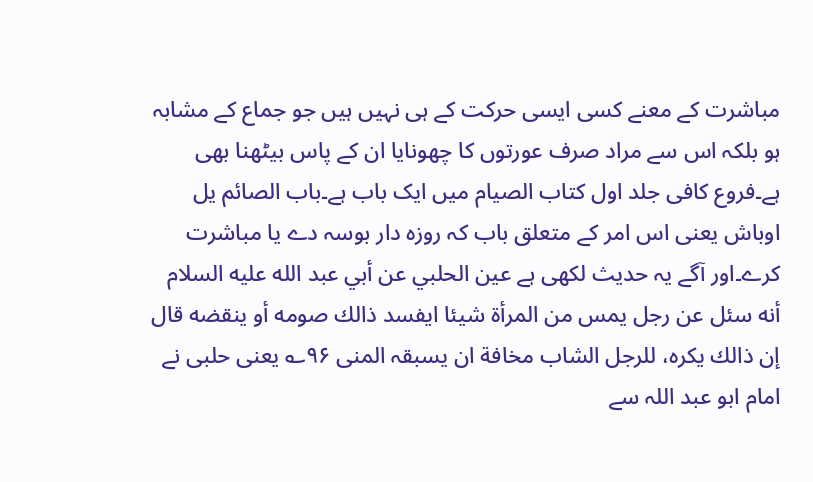مباشرت کے معنے کسی ایسی حرکت کے ہی نہیں ہیں جو جماع کے مشابہ ہو بلکہ اس سے مراد صرف عورتوں کا چھونایا ان کے پاس بیٹھنا بھی ہے۔فروع کافی جلد اول کتاب الصيام میں ایک باب ہے۔باب الصائم يل اوباش یعنی اس امر کے متعلق باب کہ روزہ دار بوسہ دے یا مباشرت کرے۔اور آگے یہ حدیث لکھی ہے عين الحلبي عن أبي عبد الله عليه السلام أنه سئل عن رجل يمس من المرأة شیئا ايفسد ذالك صومه أو ينقضه قال إن ذالك يكرہ، للرجل الشاب مخافة ان یسبقہ المنى ۹۶؎ یعنی حلبی نے امام ابو عبد اللہ سے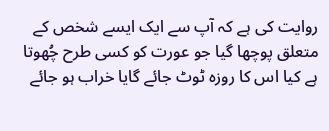روایت کی ہے کہ آپ سے ایک ایسے شخص کے متعلق پوچھا گیا جو عورت کو کسی طرح چُھوتا ہے کیا اس کا روزہ ٹوٹ جائے گایا خراب ہو جائے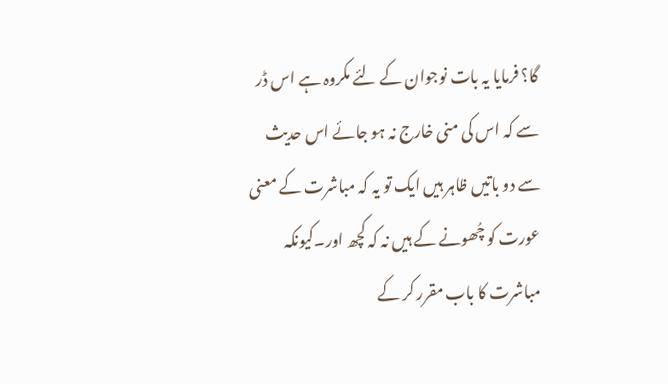گا؟ فرمایا یہ بات نوجوان کے لئے مکروہ ہے اس ڈر سے کہ اس کی منی خارج نہ ہو جائے اس حدیث سے دو باتیں ظاہر ہیں ایک تو یہ کہ مباشرت کے معنی عورت کو چُھونے کے ہیں نہ کہ کچھ اور۔کیونکہ مباشرت کا باب مقرر کر کے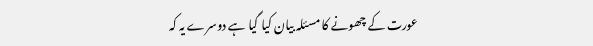عورت کے چھونے کا مسئلہ بیان کیا گیا ہے دوسرے یہ کہ